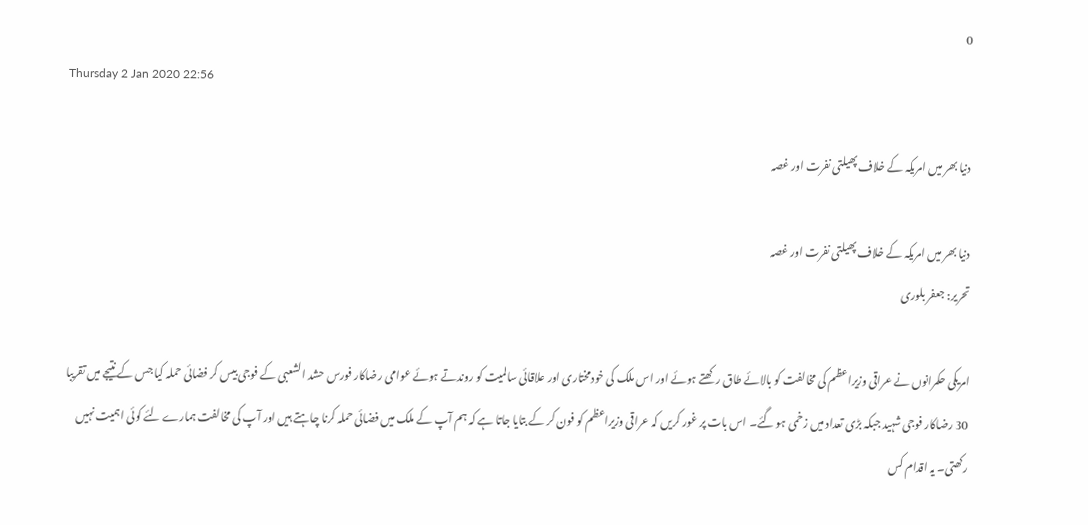0
Thursday 2 Jan 2020 22:56

دنیا بھر میں امریکہ کے خلاف پھیلتی نفرت اور غصہ

دنیا بھر میں امریکہ کے خلاف پھیلتی نفرت اور غصہ
تحریر: جعفر بلوری

امریکی حکمرانوں نے عراقی وزیراعظم کی مخالفت کو بالائے طاق رکھتے ہوئے اور اس ملک کی خودمختاری اور علاقائی سالمیت کو روندتے ہوئے عوامی رضاکار فورس حشد الشعبی کے فوجی بیس کر فضائی حملہ کیا جس کے نتیجے میں تقریبا 30 رضاکار فوجی شہید جبکہ بڑی تعداد میں زخمی ہو گئے۔ اس بات پر غور کریں کہ عراقی وزیراعظم کو فون کر کے بتایا جاتا ہے کہ ہم آپ کے ملک میں فضائی حملہ کرنا چاہتے ہیں اور آپ کی مخالفت ہمارے لئے کوئی اہمیت نہیں رکھتی۔ یہ اقدام کس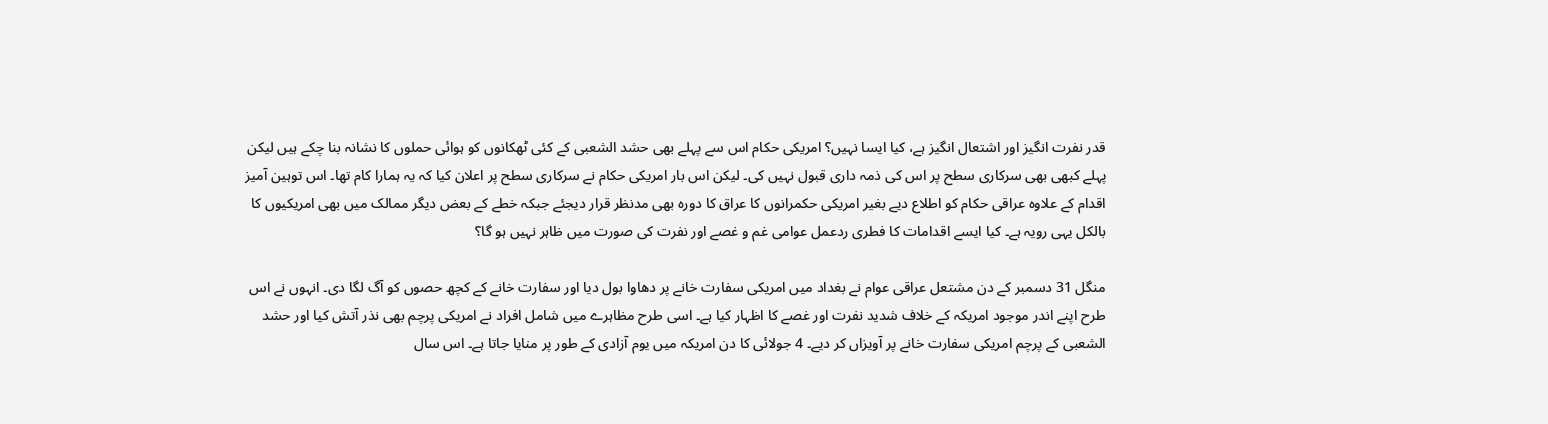قدر نفرت انگیز اور اشتعال انگیز ہے، کیا ایسا نہیں؟ امریکی حکام اس سے پہلے بھی حشد الشعبی کے کئی ٹھکانوں کو ہوائی حملوں کا نشانہ بنا چکے ہیں لیکن پہلے کبھی بھی سرکاری سطح پر اس کی ذمہ داری قبول نہیں کی۔ لیکن اس بار امریکی حکام نے سرکاری سطح پر اعلان کیا کہ یہ ہمارا کام تھا۔ اس توہین آمیز اقدام کے علاوہ عراقی حکام کو اطلاع دیے بغیر امریکی حکمرانوں کا عراق کا دورہ بھی مدنظر قرار دیجئے جبکہ خطے کے بعض دیگر ممالک میں بھی امریکیوں کا بالکل یہی رویہ ہے۔ کیا ایسے اقدامات کا فطری ردعمل عوامی غم و غصے اور نفرت کی صورت میں ظاہر نہیں ہو گا؟

منگل 31 دسمبر کے دن مشتعل عراقی عوام نے بغداد میں امریکی سفارت خانے پر دھاوا بول دیا اور سفارت خانے کے کچھ حصوں کو آگ لگا دی۔ انہوں نے اس طرح اپنے اندر موجود امریکہ کے خلاف شدید نفرت اور غصے کا اظہار کیا ہے۔ اسی طرح مظاہرے میں شامل افراد نے امریکی پرچم بھی نذر آتش کیا اور حشد الشعبی کے پرچم امریکی سفارت خانے پر آویزاں کر دیے۔ 4 جولائی کا دن امریکہ میں یوم آزادی کے طور پر منایا جاتا ہے۔ اس سال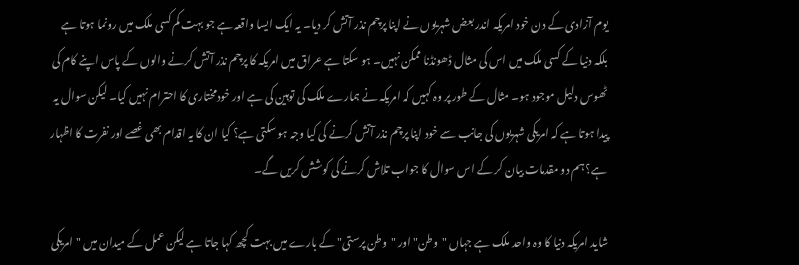یوم آزادی کے دن خود امریکہ اندر بعض شہریوں نے اپنا پرچم نذر آتش کر دیا۔ یہ ایک ایسا واقعہ ہے جو بہت کم کسی ملک میں رونما ہوتا ہے بلکہ دنیا کے کسی ملک میں اس کی مثال ڈھونڈنا ممکن نہیں۔ ہو سکتا ہے عراق میں امریکہ کا پرچم نذر آتش کرنے والوں کے پاس اپنے کام کی ٹھوس دلیل موجود ہو۔ مثال کے طور پر وہ کہیں کہ امریکہ نے ہمارے ملک کی توہین کی ہے اور خودمختاری کا احترام نہیں کیا۔ لیکن سوال یہ پیدا ہوتا ہے کہ امریکی شہریوں کی جانب سے خود اپنا پرچم نذر آتش کرنے کی کیا وجہ ہو سکتی ہے؟ کیا ان کا یہ اقدام بھی غصے اور نفرت کا اظہار ہے؟ ہم دو مقدمات بیان کر کے اس سوال کا جواب تلاش کرنے کی کوشش کریں گے۔

شاید امریکہ دنیا کا وہ واحد ملک ہے جہاں "وطن" اور "وطن پرستی" کے بارے میں بہت کچھ کہا جاتا ہے لیکن عمل کے میدان میں "امریکی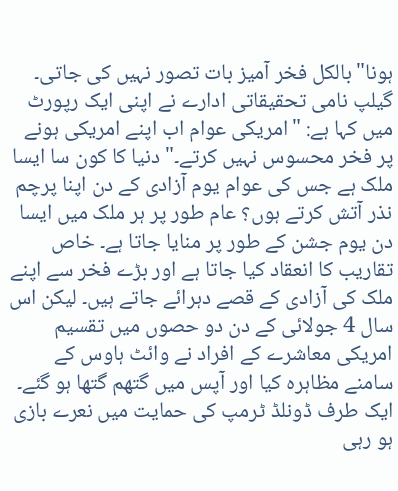ہونا" بالکل فخر آمیز بات تصور نہیں کی جاتی۔ گیلپ نامی تحقیقاتی ادارے نے اپنی ایک رپورٹ میں کہا ہے: "امریکی عوام اب اپنے امریکی ہونے پر فخر محسوس نہیں کرتے۔" دنیا کا کون سا ایسا ملک ہے جس کی عوام یوم آزادی کے دن اپنا پرچم نذر آتش کرتے ہوں؟ عام طور پر ہر ملک میں ایسا دن یوم جشن کے طور پر منایا جاتا ہے۔ خاص تقاریب کا انعقاد کیا جاتا ہے اور بڑے فخر سے اپنے ملک کی آزادی کے قصے دہرائے جاتے ہیں۔ لیکن اس سال 4 جولائی کے دن دو حصوں میں تقسیم امریکی معاشرے کے افراد نے وائٹ ہاوس کے سامنے مظاہرہ کیا اور آپس میں گتھم گتھا ہو گئے۔ ایک طرف ڈونلڈ ٹرمپ کی حمایت میں نعرے بازی ہو رہی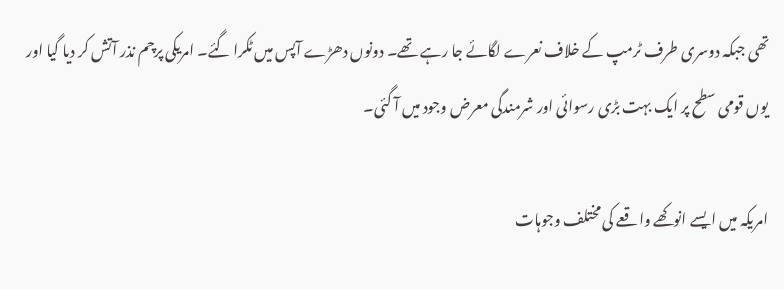تھی جبکہ دوسری طرف ٹرمپ کے خلاف نعرے لگائے جا رہے تھے۔ دونوں دھڑے آپس میں ٹکرا گئے۔ امریکی پرچم نذر آتش کر دیا گیا اور یوں قومی سطح پر ایک بہت بڑی رسوائی اور شرمندگی معرض وجود میں آ گئی۔

امریکہ میں ایسے انوکھے واقعے کی مختلف وجوہات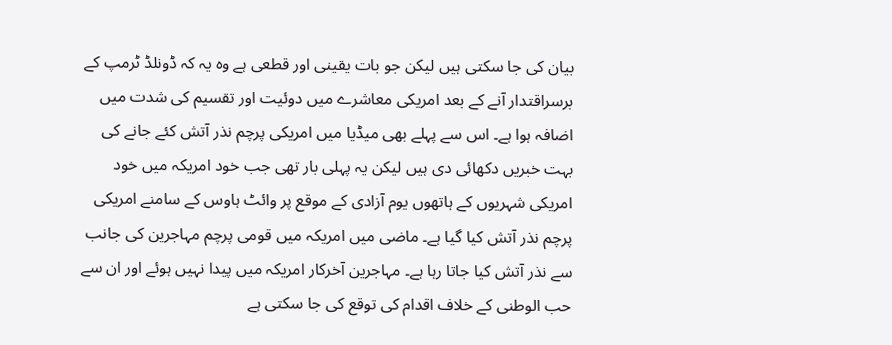بیان کی جا سکتی ہیں لیکن جو بات یقینی اور قطعی ہے وہ یہ کہ ڈونلڈ ٹرمپ کے برسراقتدار آنے کے بعد امریکی معاشرے میں دوئیت اور تقسیم کی شدت میں اضافہ ہوا ہے۔ اس سے پہلے بھی میڈیا میں امریکی پرچم نذر آتش کئے جانے کی بہت خبریں دکھائی دی ہیں لیکن یہ پہلی بار تھی جب خود امریکہ میں خود امریکی شہریوں کے ہاتھوں یوم آزادی کے موقع پر وائٹ ہاوس کے سامنے امریکی پرچم نذر آتش کیا گیا ہے۔ ماضی میں امریکہ میں قومی پرچم مہاجرین کی جانب سے نذر آتش کیا جاتا رہا ہے۔ مہاجرین آخرکار امریکہ میں پیدا نہیں ہوئے اور ان سے حب الوطنی کے خلاف اقدام کی توقع کی جا سکتی ہے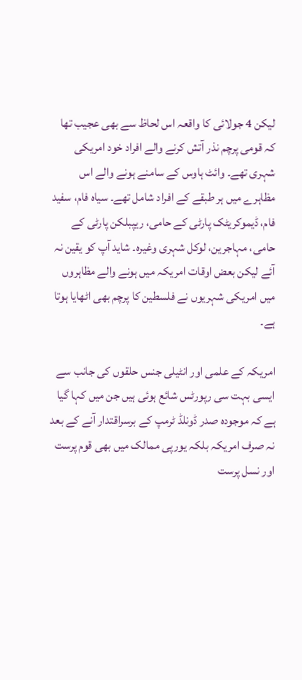لیکن 4 جولائی کا واقعہ اس لحاظ سے بھی عجیب تھا کہ قومی پرچم نذر آتش کرنے والے افراد خود امریکی شہری تھے۔ وائٹ ہاوس کے سامنے ہونے والے اس مظاہرے میں ہر طبقے کے افراد شامل تھے۔ سیاہ فام، سفید فام، ڈیموکریٹک پارٹی کے حامی، ریپبلکن پارٹی کے حامی، مہاجرین، لوکل شہری وغیرہ۔ شاید آپ کو یقین نہ آئے لیکن بعض اوقات امریکہ میں ہونے والے مظاہروں میں امریکی شہریوں نے فلسطین کا پرچم بھی اٹھایا ہوتا ہے۔

امریکہ کے علمی اور انٹیلی جنس حلقوں کی جانب سے ایسی بہت سی رپورٹس شائع ہوئی ہیں جن میں کہا گیا ہے کہ موجودہ صدر ڈونلڈ ٹرمپ کے برسراقتدار آنے کے بعد نہ صرف امریکہ بلکہ یورپی ممالک میں بھی قوم پرست اور نسل پرست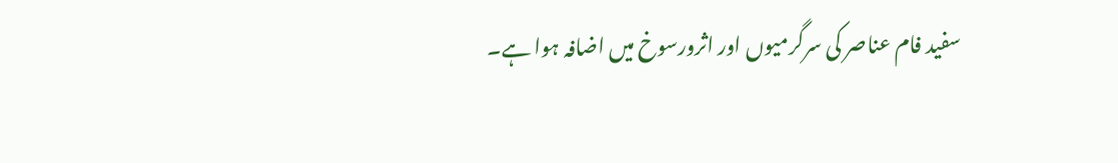سفید فام عناصر کی سرگرمیوں اور اثرورسوخ میں اضافہ ہوا ہے۔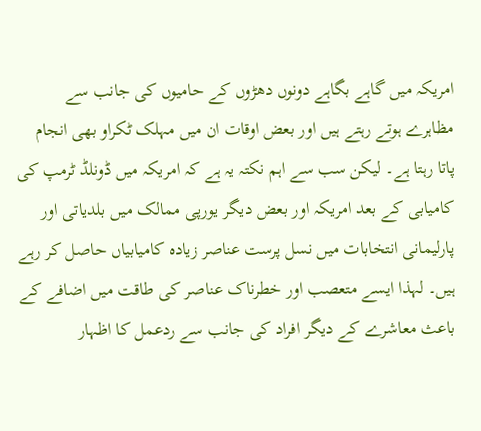امریکہ میں گاہے بگاہے دونوں دھڑوں کے حامیوں کی جانب سے مظاہرے ہوتے رہتے ہیں اور بعض اوقات ان میں مہلک ٹکراو بھی انجام پاتا رہتا ہے۔ لیکن سب سے اہم نکتہ یہ ہے کہ امریکہ میں ڈونلڈ ٹرمپ کی کامیابی کے بعد امریکہ اور بعض دیگر یورپی ممالک میں بلدیاتی اور پارلیمانی انتخابات میں نسل پرست عناصر زیادہ کامیابیاں حاصل کر رہے ہیں۔ لہذا ایسے متعصب اور خطرناک عناصر کی طاقت میں اضافے کے باعث معاشرے کے دیگر افراد کی جانب سے ردعمل کا اظہار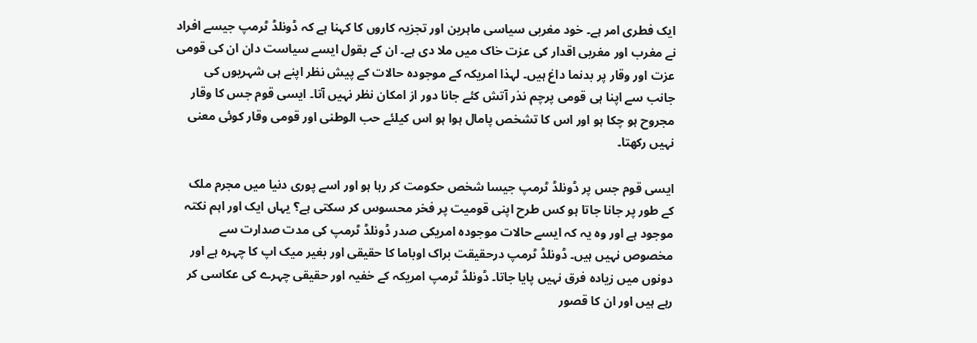ایک فطری امر ہے۔ خود مغربی سیاسی ماہرین اور تجزیہ کاروں کا کہنا ہے کہ ڈونلڈ ٹرمپ جیسے افراد نے مغرب اور مغربی اقدار کی عزت خاک میں ملا دی ہے۔ ان کے بقول ایسے سیاست دان ان کی قومی عزت اور وقار پر بدنما داغ ہیں۔ لہذا امریکہ کے موجودہ حالات کے پیش نظر اپنے ہی شہریوں کی جانب سے اپنا ہی قومی پرچم نذر آتش کئے جانا دور از امکان نظر نہیں آتا۔ ایسی قوم جس کا وقار مجروح ہو چکا ہو اور اس کا تشخص پامال ہوا ہو اس کیلئے حب الوطنی اور قومی وقار کوئی معنی نہیں رکھتا۔

ایسی قوم جس پر ڈونلڈ ٹرمپ جیسا شخص حکومت کر رہا ہو اور اسے پوری دنیا میں مجرم ملک کے طور پر جانا جاتا ہو کس طرح اپنی قومیت پر فخر محسوس کر سکتی ہے؟ یہاں ایک اور اہم نکتہ موجود ہے اور وہ یہ کہ ایسے حالات موجودہ امریکی صدر ڈونلڈ ٹرمپ کی مدت صدارت سے مخصوص نہیں ہیں۔ ڈونلڈ ٹرمپ درحقیقت براک اوباما کا حقیقی اور بغیر میک اپ کا چہرہ ہے اور دونوں میں زیادہ فرق نہیں پایا جاتا۔ ڈونلڈ ٹرمپ امریکہ کے خفیہ اور حقیقی چہرے کی عکاسی کر رہے ہیں اور ان کا قصور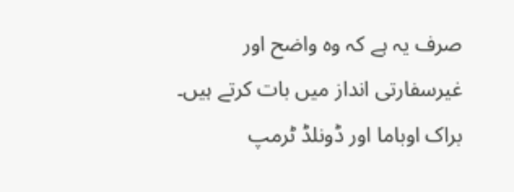صرف یہ ہے کہ وہ واضح اور غیرسفارتی انداز میں بات کرتے ہیں۔ براک اوباما اور ڈونلڈ ٹرمپ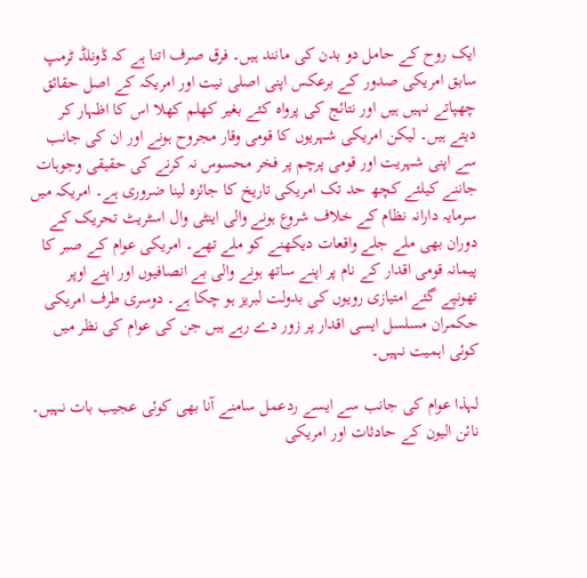ایک روح کے حامل دو بدن کی مانند ہیں۔ فرق صرف اتنا ہے کہ ڈونلڈ ٹرمپ سابق امریکی صدور کے برعکس اپنی اصلی نیت اور امریکہ کے اصل حقائق چھپاتے نہیں ہیں اور نتائج کی پرواہ کئے بغیر کھلم کھلا اس کا اظہار کر دیتے ہیں۔ لیکن امریکی شہریوں کا قومی وقار مجروح ہونے اور ان کی جانب سے اپنی شہریت اور قومی پرچم پر فخر محسوس نہ کرنے کی حقیقی وجوہات جاننے کیلئے کچھ حد تک امریکی تاریخ کا جائزہ لینا ضروری ہے۔ امریکہ میں سرمایہ دارانہ نظام کے خلاف شروع ہونے والی اینٹی وال اسٹریٹ تحریک کے دوران بھی ملے جلے واقعات دیکھنے کو ملے تھے۔ امریکی عوام کے صبر کا پیمانہ قومی اقدار کے نام پر اپنے ساتھ ہونے والی بے انصافیوں اور اپنے اوپر تھونپے گئے امتیازی رویوں کی بدولت لبریز ہو چکا ہے۔ دوسری طرف امریکی حکمران مسلسل ایسی اقدار پر زور دے رہے ہیں جن کی عوام کی نظر میں کوئی اہمیت نہیں۔

لہذا عوام کی جانب سے ایسے ردعمل سامنے آنا بھی کوئی عجیب بات نہیں۔ نائن الیون کے حادثات اور امریکی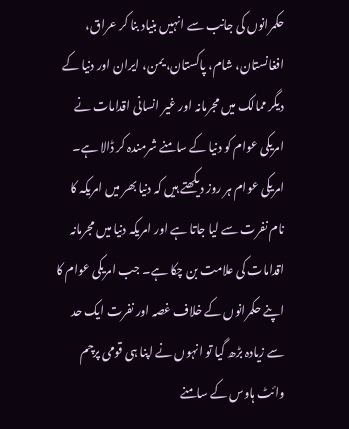حکمرانوں کی جانب سے انہیں بنیاد بنا کر عراق، افغانستان، شام، پاکستان، یمن، ایران اور دنیا کے دیگر ممالک میں مجرمانہ اور غیر انسانی اقدامات نے امریکی عوام کو دنیا کے سامنے شرمندہ کر ڈالا ہے۔ امریکی عوام ہر روز دیکھتے ہیں کہ دنیا بھر میں امریکہ کا نام نفرت سے لیا جاتا ہے اور امریکہ دنیا میں مجرمانہ اقدامات کی علامت بن چکا ہے۔ جب امریکی عوام کا اپنے حکمرانوں کے خلاف غصہ اور نفرت ایک حد سے زیادہ بڑھ گیا تو انہوں نے اپنا ہی قومی پرچم وائٹ ہاوس کے سامنے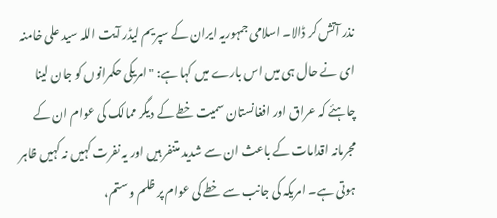نذر آتش کر ڈالا۔ اسلامی جمہوریہ ایران کے سپریم لیڈر آیت اللہ سید علی خامنہ ای نے حال ہی میں اس بارے میں کہا ہے: "امریکی حکمرانوں کو جان لینا چاہئے کہ عراق اور افغانستان سمیت خطے کے دیگر ممالک کی عوام ان کے مجرمانہ اقدامات کے باعث ان سے شدید متنفر ہیں اور یہ نفرت کہیں نہ کہیں ظاہر ہوتی ہے۔ امریکہ کی جانب سے خطے کی عوام پر ظلم و ستم،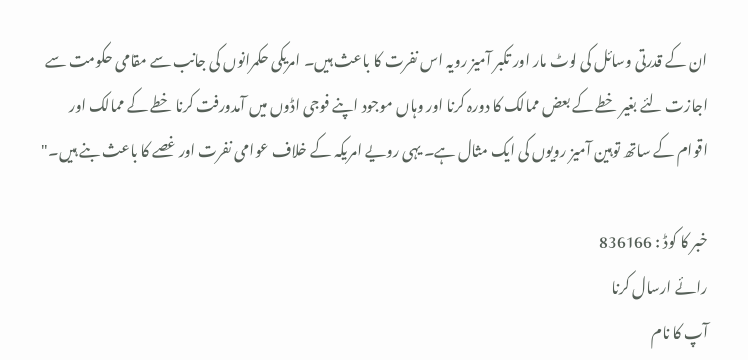ان کے قدرتی وسائل کی لوٹ مار اور تکبر آمیز رویہ اس نفرت کا باعث ہیں۔ امریکی حکمرانوں کی جانب سے مقامی حکومت سے اجازت لئے بغیر خطے کے بعض ممالک کا دورہ کرنا اور وہاں موجود اپنے فوجی اڈوں میں آمدورفت کرنا خطے کے ممالک اور اقوام کے ساتھ توہین آمیز رویوں کی ایک مثال ہے۔ یہی رویے امریکہ کے خلاف عوامی نفرت اور غصے کا باعث بنے ہیں۔"

خبر کا کوڈ : 836166
رائے ارسال کرنا
آپ کا نام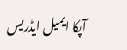آپکا ایمیل ایڈریس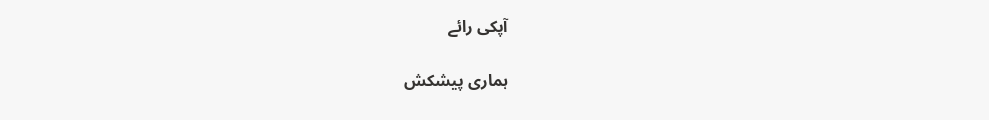آپکی رائے

ہماری پیشکش